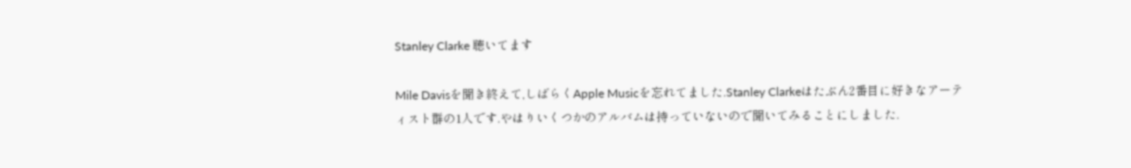Stanley Clarke 聴いてます

Mile Davisを聞き終えて,しばらくApple Musicを忘れてました.Stanley Clarkeはたぶん2番目に好きなアーティスト群の1人です.やはりいくつかのアルバムは持っていないので聞いてみることにしました.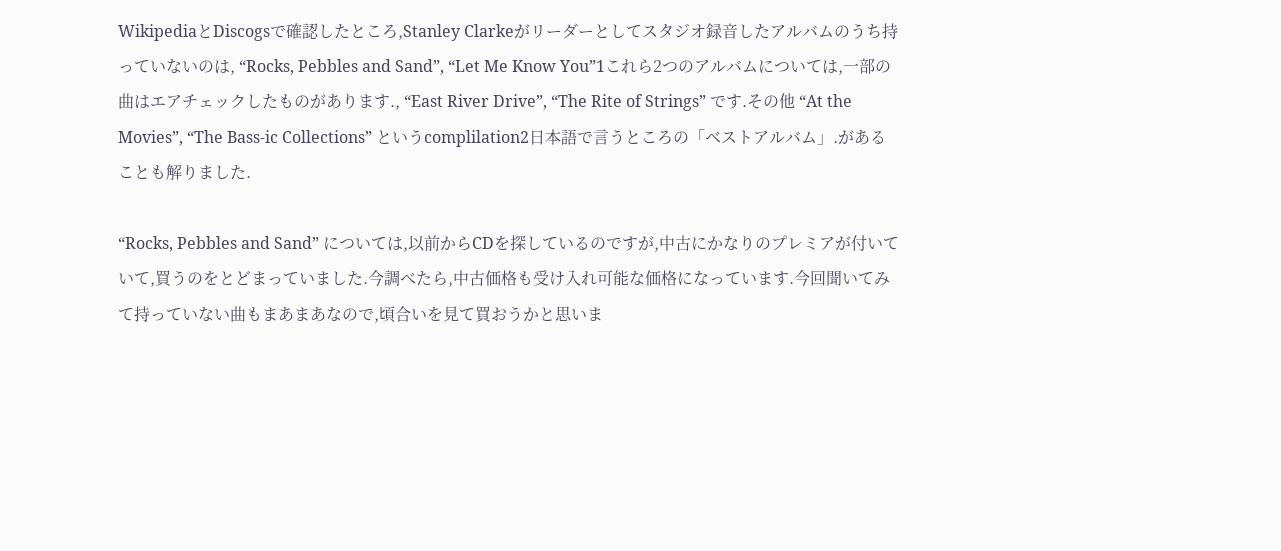WikipediaとDiscogsで確認したところ,Stanley Clarkeがリーダーとしてスタジオ録音したアルバムのうち持っていないのは, “Rocks, Pebbles and Sand”, “Let Me Know You”1これら2つのアルバムについては,一部の曲はエアチェックしたものがあります., “East River Drive”, “The Rite of Strings” です.その他 “At the Movies”, “The Bass-ic Collections” というcomplilation2日本語で言うところの「ベストアルバム」.があることも解りました.

“Rocks, Pebbles and Sand” については,以前からCDを探しているのですが,中古にかなりのプレミアが付いていて,買うのをとどまっていました.今調べたら,中古価格も受け入れ可能な価格になっています.今回聞いてみて持っていない曲もまあまあなので,頃合いを見て買おうかと思いま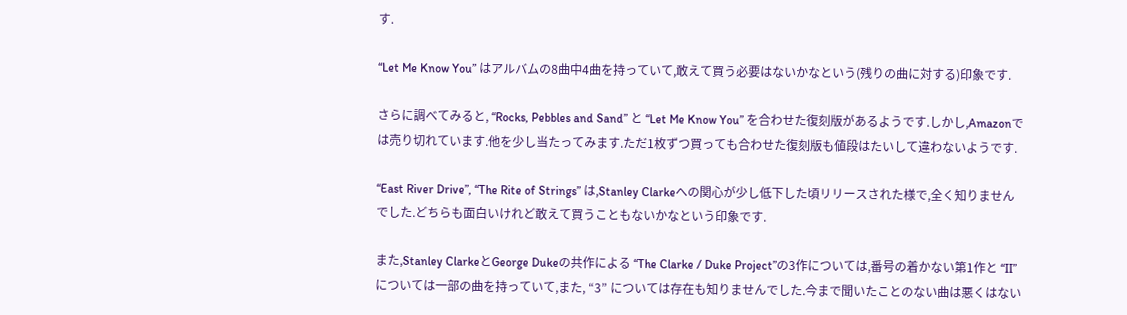す.

“Let Me Know You” はアルバムの8曲中4曲を持っていて,敢えて買う必要はないかなという(残りの曲に対する)印象です.

さらに調べてみると, “Rocks, Pebbles and Sand” と “Let Me Know You” を合わせた復刻版があるようです.しかし,Amazonでは売り切れています.他を少し当たってみます.ただ1枚ずつ買っても合わせた復刻版も値段はたいして違わないようです.

“East River Drive”, “The Rite of Strings” は,Stanley Clarkeへの関心が少し低下した頃リリースされた様で,全く知りませんでした.どちらも面白いけれど敢えて買うこともないかなという印象です.

また,Stanley ClarkeとGeorge Dukeの共作による “The Clarke / Duke Project”の3作については,番号の着かない第1作と “II” については一部の曲を持っていて,また, “3” については存在も知りませんでした.今まで聞いたことのない曲は悪くはない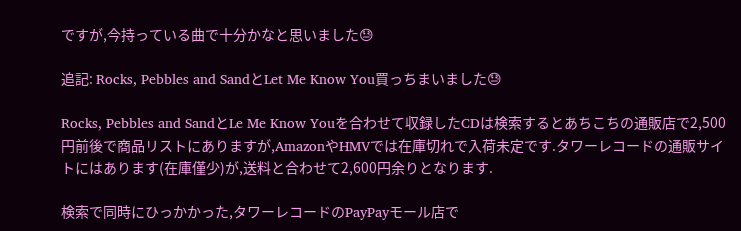ですが,今持っている曲で十分かなと思いました😓

追記: Rocks, Pebbles and SandとLet Me Know You買っちまいました😓

Rocks, Pebbles and SandとLe Me Know Youを合わせて収録したCDは検索するとあちこちの通販店で2,500円前後で商品リストにありますが,AmazonやHMVでは在庫切れで入荷未定です.タワーレコードの通販サイトにはあります(在庫僅少)が,送料と合わせて2,600円余りとなります.

検索で同時にひっかかった,タワーレコードのPayPayモール店で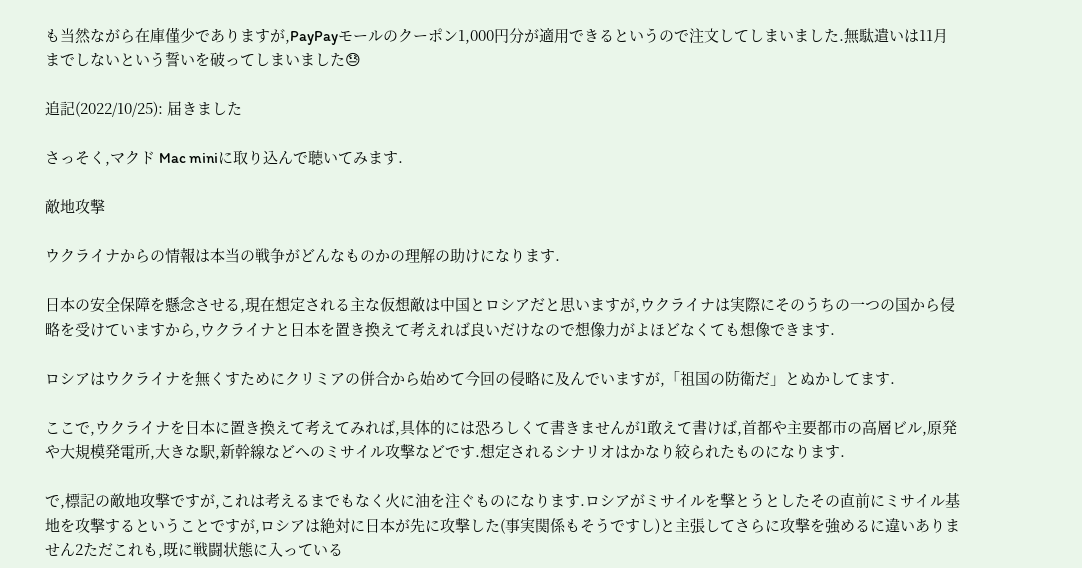も当然ながら在庫僅少でありますが,PayPayモールのクーポン1,000円分が適用できるというので注文してしまいました.無駄遣いは11月までしないという誓いを破ってしまいました😓

追記(2022/10/25): 届きました

さっそく,マクド Mac miniに取り込んで聴いてみます.

敵地攻撃

ウクライナからの情報は本当の戦争がどんなものかの理解の助けになります.

日本の安全保障を懸念させる,現在想定される主な仮想敵は中国とロシアだと思いますが,ウクライナは実際にそのうちの一つの国から侵略を受けていますから,ウクライナと日本を置き換えて考えれば良いだけなので想像力がよほどなくても想像できます.

ロシアはウクライナを無くすためにクリミアの併合から始めて今回の侵略に及んでいますが,「祖国の防衛だ」とぬかしてます.

ここで,ウクライナを日本に置き換えて考えてみれば,具体的には恐ろしくて書きませんが1敢えて書けば,首都や主要都市の高層ビル,原発や大規模発電所,大きな駅,新幹線などへのミサイル攻撃などです.想定されるシナリオはかなり絞られたものになります.

で,標記の敵地攻撃ですが,これは考えるまでもなく火に油を注ぐものになります.ロシアがミサイルを撃とうとしたその直前にミサイル基地を攻撃するということですが,ロシアは絶対に日本が先に攻撃した(事実関係もそうですし)と主張してさらに攻撃を強めるに違いありません2ただこれも,既に戦闘状態に入っている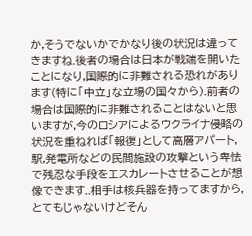か,そうでないかでかなり後の状況は違ってきますね.後者の場合は日本が戦端を開いたことになり,国際的に非難される恐れがあります(特に「中立」な立場の国々から).前者の場合は国際的に非難されることはないと思いますが,今のロシアによるウクライナ侵略の状況を重ねれば「報復」として高層アパート,駅,発電所などの民間施設の攻撃という卑怯で残忍な手段をエスカレートさせることが想像できます..相手は核兵器を持ってますから,とてもじゃないけどそん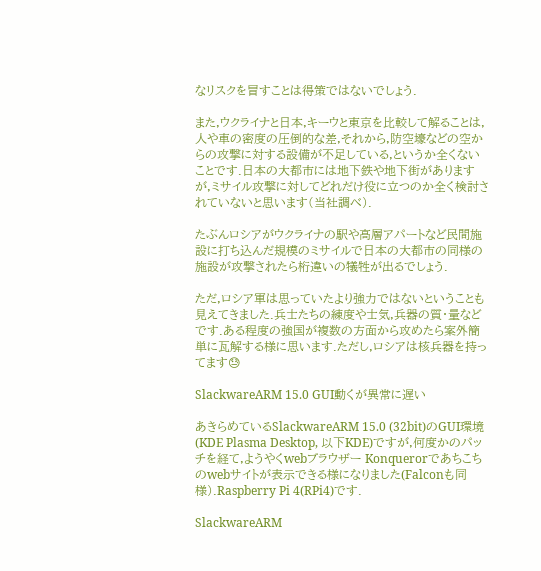なリスクを冒すことは得策ではないでしょう.

また,ウクライナと日本,キーウと東京を比較して解ることは,人や車の密度の圧倒的な差,それから,防空壕などの空からの攻撃に対する設備が不足している,というか全くないことです.日本の大都市には地下鉄や地下街がありますが,ミサイル攻撃に対してどれだけ役に立つのか全く検討されていないと思います(当社調べ).

たぶんロシアがウクライナの駅や高層アパートなど民間施設に打ち込んだ規模のミサイルで日本の大都市の同様の施設が攻撃されたら桁違いの犠牲が出るでしょう.

ただ,ロシア軍は思っていたより強力ではないということも見えてきました.兵士たちの練度や士気,兵器の質・量などです.ある程度の強国が複数の方面から攻めたら案外簡単に瓦解する様に思います.ただし,ロシアは核兵器を持ってます😓

SlackwareARM 15.0 GUI動くが異常に遅い

あきらめているSlackwareARM 15.0 (32bit)のGUI環境(KDE Plasma Desktop, 以下KDE)ですが,何度かのパッチを経て,ようやくwebブラウザー Konquerorであちこちのwebサイトが表示できる様になりました(Falconも同様).Raspberry Pi 4(RPi4)です.

SlackwareARM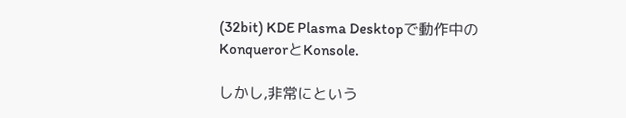(32bit) KDE Plasma Desktopで動作中のKonquerorとKonsole.

しかし,非常にという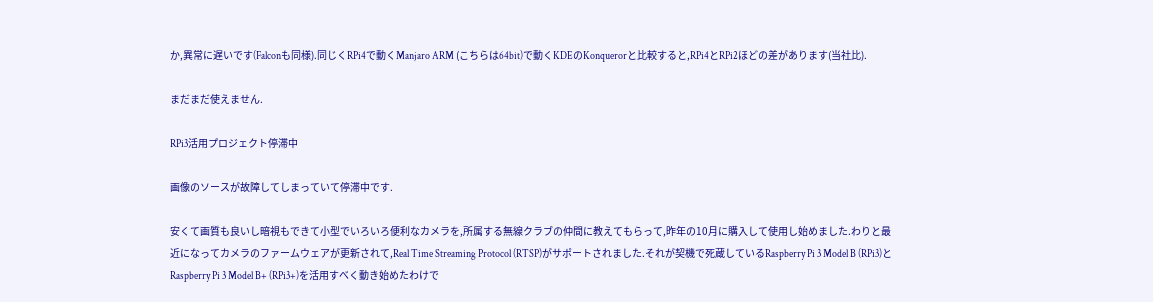か,異常に遅いです(Falconも同様).同じくRPi4で動くManjaro ARM (こちらは64bit)で動くKDEのKonquerorと比較すると,RPi4とRPi2ほどの差があります(当社比).

まだまだ使えません.

RPi3活用プロジェクト停滞中

画像のソースが故障してしまっていて停滞中です.

安くて画質も良いし暗視もできて小型でいろいろ便利なカメラを,所属する無線クラブの仲間に教えてもらって,昨年の10月に購入して使用し始めました.わりと最近になってカメラのファームウェアが更新されて,Real Time Streaming Protocol (RTSP)がサポートされました.それが契機で死蔵しているRaspberry Pi 3 Model B (RPi3)とRaspberry Pi 3 Model B+ (RPi3+)を活用すべく動き始めたわけで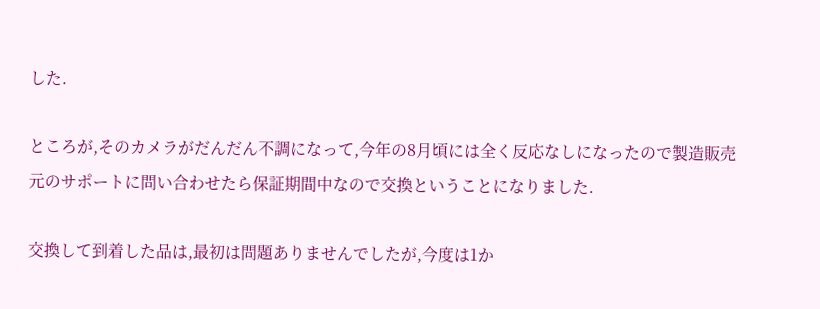した.

ところが,そのカメラがだんだん不調になって,今年の8月頃には全く反応なしになったので製造販売元のサポートに問い合わせたら保証期間中なので交換ということになりました.

交換して到着した品は,最初は問題ありませんでしたが,今度は1か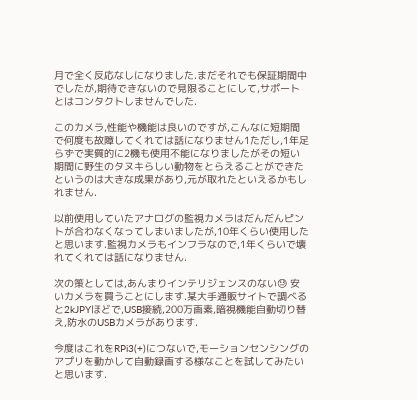月で全く反応なしになりました.まだそれでも保証期間中でしたが,期待できないので見限ることにして,サポートとはコンタクトしませんでした.

このカメラ,性能や機能は良いのですが,こんなに短期間で何度も故障してくれては話になりません1ただし,1年足らずで実質的に2機も使用不能になりましたがその短い期間に野生のタヌキらしい動物をとらえることができたというのは大きな成果があり,元が取れたといえるかもしれません.

以前使用していたアナログの監視カメラはだんだんピントが合わなくなってしまいましたが,10年くらい使用したと思います.監視カメラもインフラなので,1年くらいで壊れてくれては話になりません.

次の策としては,あんまりインテリジェンスのない😓 安いカメラを買うことにします.某大手通販サイトで調べると2kJPYほどで,USB接続,200万画素,暗視機能自動切り替え,防水のUSBカメラがあります.

今度はこれをRPi3(+)につないで,モーションセンシングのアプリを動かして自動録画する様なことを試してみたいと思います.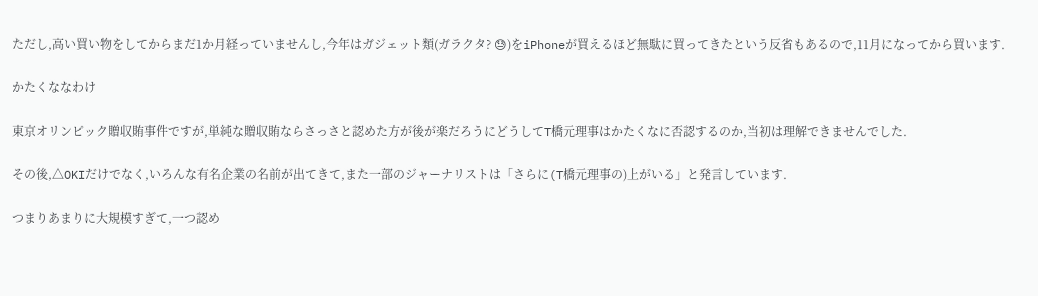ただし,高い買い物をしてからまだ1か月経っていませんし,今年はガジェット類(ガラクタ? 😓)をiPhoneが買えるほど無駄に買ってきたという反省もあるので,11月になってから買います.

かたくななわけ

東京オリンピック贈収賄事件ですが,単純な贈収賄ならさっさと認めた方が後が楽だろうにどうしてT橋元理事はかたくなに否認するのか,当初は理解できませんでした.

その後,△OKIだけでなく,いろんな有名企業の名前が出てきて,また一部のジャーナリストは「さらに(T橋元理事の)上がいる」と発言しています.

つまりあまりに大規模すぎて,一つ認め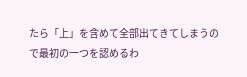たら「上」を含めて全部出てきてしまうので最初の一つを認めるわ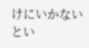けにいかないとい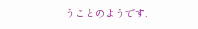うことのようです.